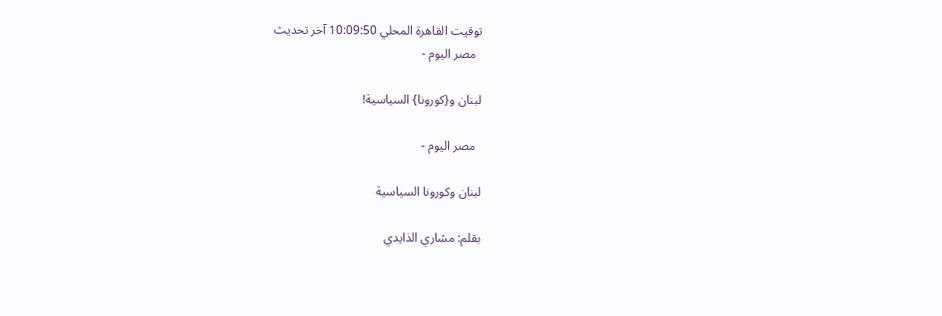توقيت القاهرة المحلي 10:09:50 آخر تحديث
  مصر اليوم -

لبنان و{كورونا} السياسية!

  مصر اليوم -

لبنان وكورونا السياسية

بقلم: مشاري الذايدي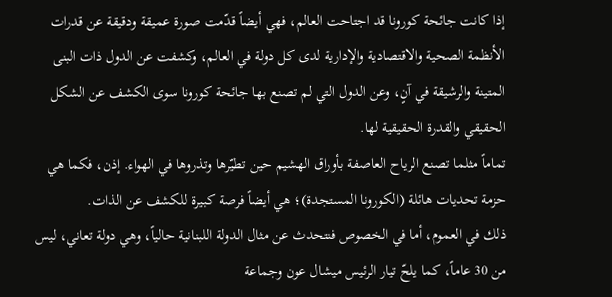إذا كانت جائحة كورونا قد اجتاحت العالم، فهي أيضاً قدّمت صورة عميقة ودقيقة عن قدرات الأنظمة الصحية والاقتصادية والإدارية لدى كل دولة في العالم، وكشفت عن الدول ذات البنى المتينة والرشيقة في آنٍ، وعن الدول التي لم تصنع بها جائحة كورونا سوى الكشف عن الشكل الحقيقي والقدرة الحقيقية لها.
تماماً مثلما تصنع الرياح العاصفة بأوراق الهشيم حين تطيّرها وتذروها في الهواء. إذن، فكما هي حزمة تحديات هائلة (الكورونا المستجدة)؛ هي أيضاً فرصة كبيرة للكشف عن الذات.
ذلك في العموم، أما في الخصوص فنتحدث عن مثال الدولة اللبنانية حالياً، وهي دولة تعاني، ليس من 30 عاماً، كما يلحّ تيار الرئيس ميشال عون وجماعة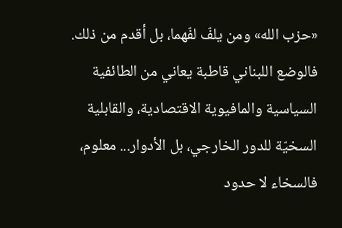«حزب الله» ومن يلفّ لفّهما، بل أقدم من ذلك. فالوضع اللبناني قاطبة يعاني من الطائفية السياسية والمافيوية الاقتصادية، والقابلية السخيّة للدور الخارجي، بل الأدوار... معلوم، فالسخاء لا حدود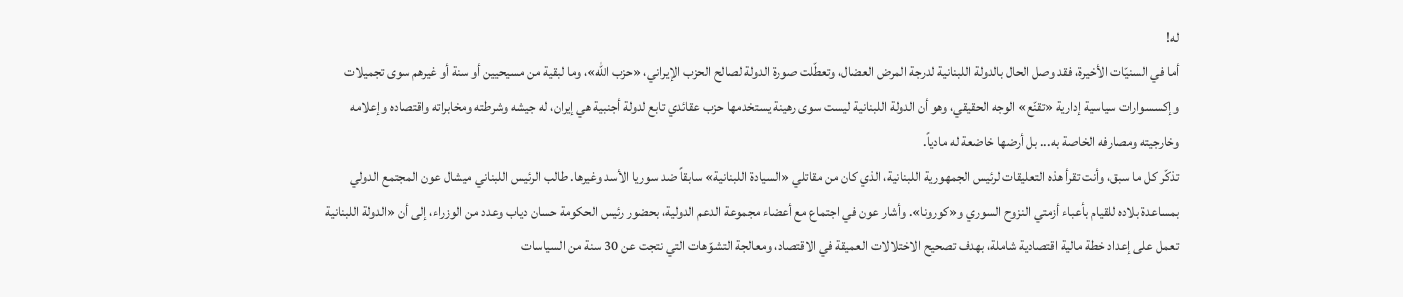له!
أما في السنيّات الأخيرة، فقد وصل الحال بالدولة اللبنانية لدرجة المرض العضال، وتعطّلت صورة الدولة لصالح الحزب الإيراني، «حزب الله»، وما لبقية من مسيحيين أو سنة أو غيرهم سوى تجميلات وإكسسوارات سياسية إدارية «تقنّع» الوجه الحقيقي، وهو أن الدولة اللبنانية ليست سوى رهينة يستخدمها حزب عقائدي تابع لدولة أجنبية هي إيران، له جيشه وشرطته ومخابراته واقتصاده وإعلامه وخارجيته ومصارفه الخاصة به... بل أرضها خاضعة له مادياً.
تذكّر كل ما سبق، وأنت تقرأ هذه التعليقات لرئيس الجمهورية اللبنانية، الذي كان من مقاتلي «السيادة اللبنانية» سابقاً ضد سوريا الأسد وغيرها. طالب الرئيس اللبناني ميشال عون المجتمع الدولي بمساعدة بلاده للقيام بأعباء أزمتي النزوح السوري و«كورونا». وأشار عون في اجتماع مع أعضاء مجموعة الدعم الدولية، بحضور رئيس الحكومة حسان دياب وعدد من الوزراء، إلى أن «الدولة اللبنانية تعمل على إعداد خطة مالية اقتصادية شاملة، بهدف تصحيح الاختلالات العميقة في الاقتصاد، ومعالجة التشوّهات التي نتجت عن 30 سنة من السياسات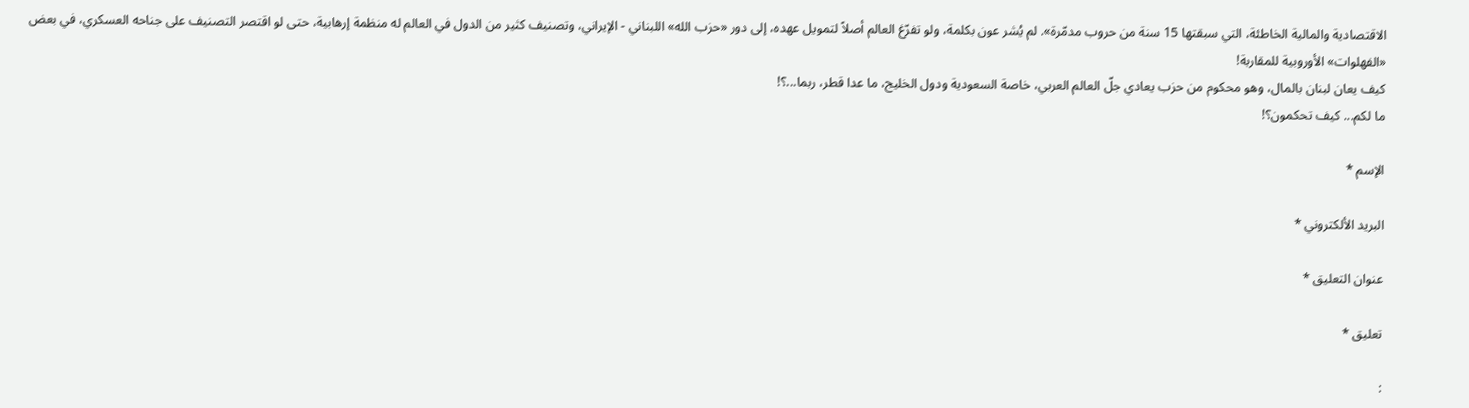الاقتصادية والمالية الخاطئة، التي سبقتها 15 سنة من حروب مدمّرة». لم يُشر عون بكلمة، ولو تفرّغ العالم أصلاً لتمويل عهده، إلى دور «حزب الله» اللبناني - الإيراني، وتصنيف كثير من الدول في العالم له منظمة إرهابية، حتى لو اقتصر التصنيف على جناحه العسكري، في بعض «الفهلوات» الأوروبية للمقاربة!
كيف يعان لبنان بالمال، وهو محكوم من حزب يعادي جلّ العالم العربي، خاصة السعودية ودول الخليج، ما عدا قطر، ربما...؟!
ما لكم... كيف تحكمون؟!

الإسم *

البريد الألكتروني *

عنوان التعليق *

تعليق *

: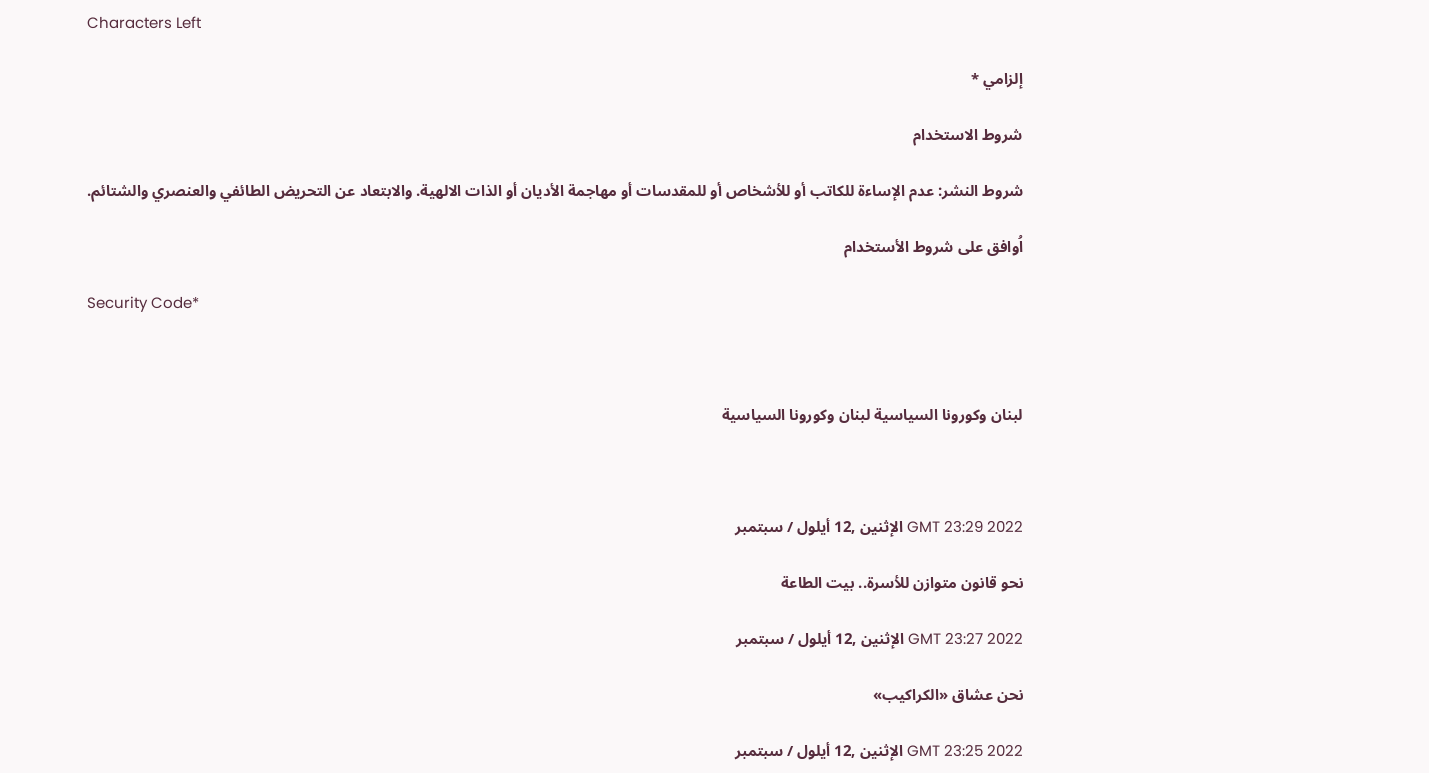Characters Left

إلزامي *

شروط الاستخدام

شروط النشر: عدم الإساءة للكاتب أو للأشخاص أو للمقدسات أو مهاجمة الأديان أو الذات الالهية. والابتعاد عن التحريض الطائفي والعنصري والشتائم.

اُوافق على شروط الأستخدام

Security Code*



لبنان وكورونا السياسية لبنان وكورونا السياسية



GMT 23:29 2022 الإثنين ,12 أيلول / سبتمبر

نحو قانون متوازن للأسرة.. بيت الطاعة

GMT 23:27 2022 الإثنين ,12 أيلول / سبتمبر

نحن عشاق «الكراكيب»

GMT 23:25 2022 الإثنين ,12 أيلول / سبتمبر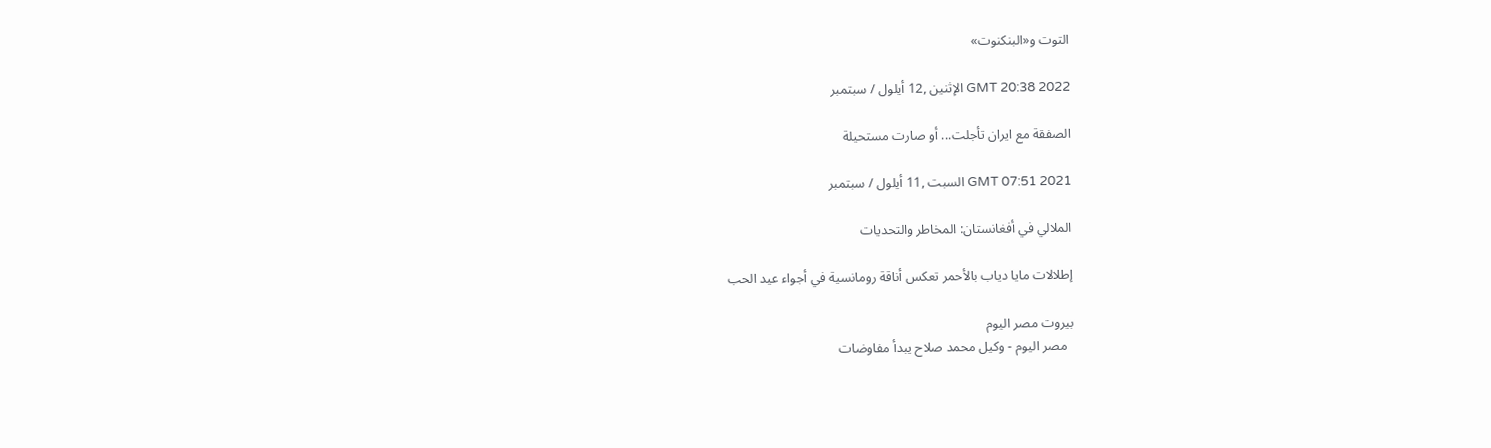التوت و«البنكنوت»

GMT 20:38 2022 الإثنين ,12 أيلول / سبتمبر

الصفقة مع ايران تأجلت... أو صارت مستحيلة

GMT 07:51 2021 السبت ,11 أيلول / سبتمبر

الملالي في أفغانستان: المخاطر والتحديات

إطلالات مايا دياب بالأحمر تعكس أناقة رومانسية في أجواء عيد الحب

بيروت مصر اليوم
  مصر اليوم - وكيل محمد صلاح يبدأ مفاوضات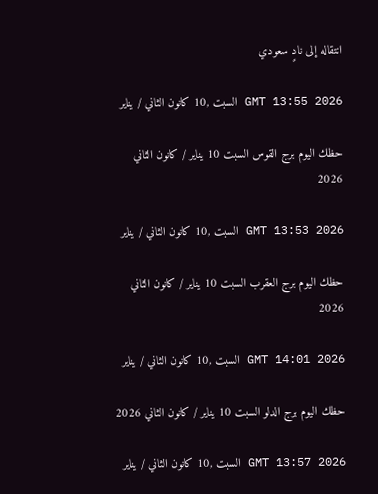انتقاله إلى نادٍ سعودي

GMT 13:55 2026 السبت ,10 كانون الثاني / يناير

حظك اليوم برج القوس السبت 10 يناير / كانون الثاني 2026

GMT 13:53 2026 السبت ,10 كانون الثاني / يناير

حظك اليوم برج العقرب السبت 10 يناير / كانون الثاني 2026

GMT 14:01 2026 السبت ,10 كانون الثاني / يناير

حظك اليوم برج الدلو السبت 10 يناير / كانون الثاني 2026

GMT 13:57 2026 السبت ,10 كانون الثاني / يناير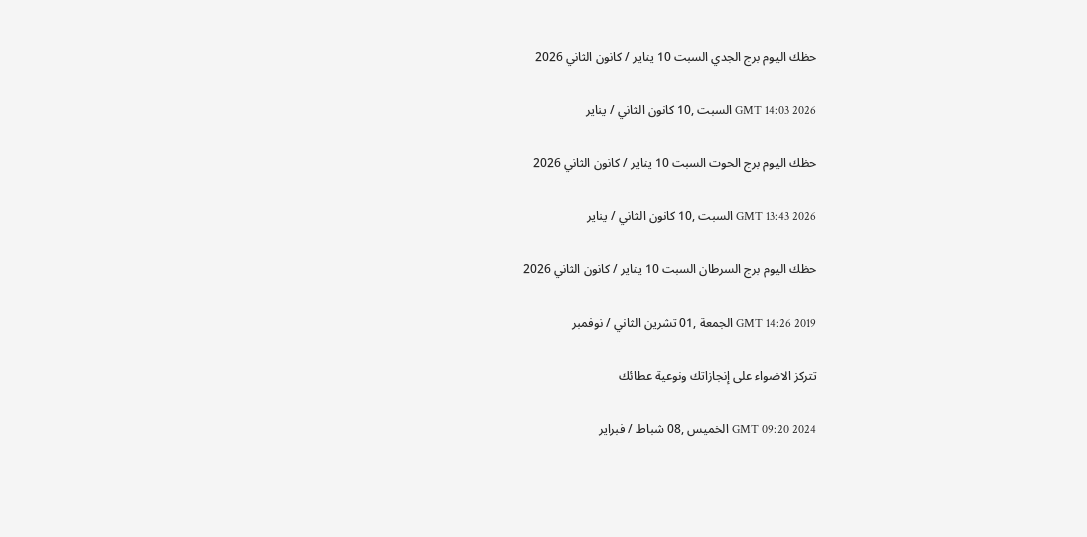حظك اليوم برج الجدي السبت 10 يناير / كانون الثاني 2026

GMT 14:03 2026 السبت ,10 كانون الثاني / يناير

حظك اليوم برج الحوت السبت 10 يناير / كانون الثاني 2026

GMT 13:43 2026 السبت ,10 كانون الثاني / يناير

حظك اليوم برج السرطان السبت 10 يناير / كانون الثاني 2026

GMT 14:26 2019 الجمعة ,01 تشرين الثاني / نوفمبر

تتركز الاضواء على إنجازاتك ونوعية عطائك

GMT 09:20 2024 الخميس ,08 شباط / فبراير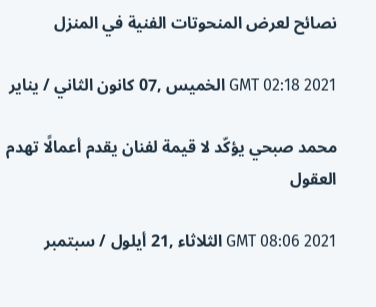نصائح لعرض المنحوتات الفنية في المنزل

GMT 02:18 2021 الخميس ,07 كانون الثاني / يناير

محمد صبحي يؤكّد لا قيمة لفنان يقدم أعمالًا تهدم العقول

GMT 08:06 2021 الثلاثاء ,21 أيلول / سبتمبر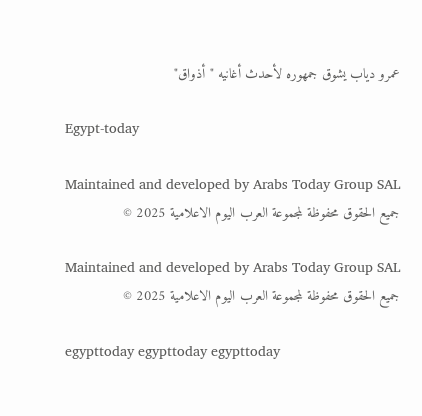عمرو دياب يشوق جمهوره لأحدث أغانيه "أذواق"

Egypt-today

Maintained and developed by Arabs Today Group SAL
جميع الحقوق محفوظة لمجموعة العرب اليوم الاعلامية 2025 ©

Maintained and developed by Arabs Today Group SAL
جميع الحقوق محفوظة لمجموعة العرب اليوم الاعلامية 2025 ©

egypttoday egypttoday egypttoday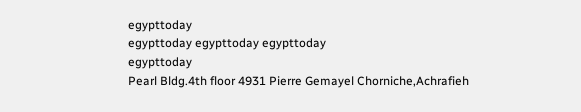egypttoday
egypttoday egypttoday egypttoday
egypttoday
Pearl Bldg.4th floor 4931 Pierre Gemayel Chorniche,Achrafieh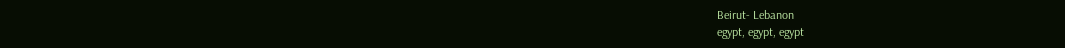Beirut- Lebanon
egypt, egypt, egypt